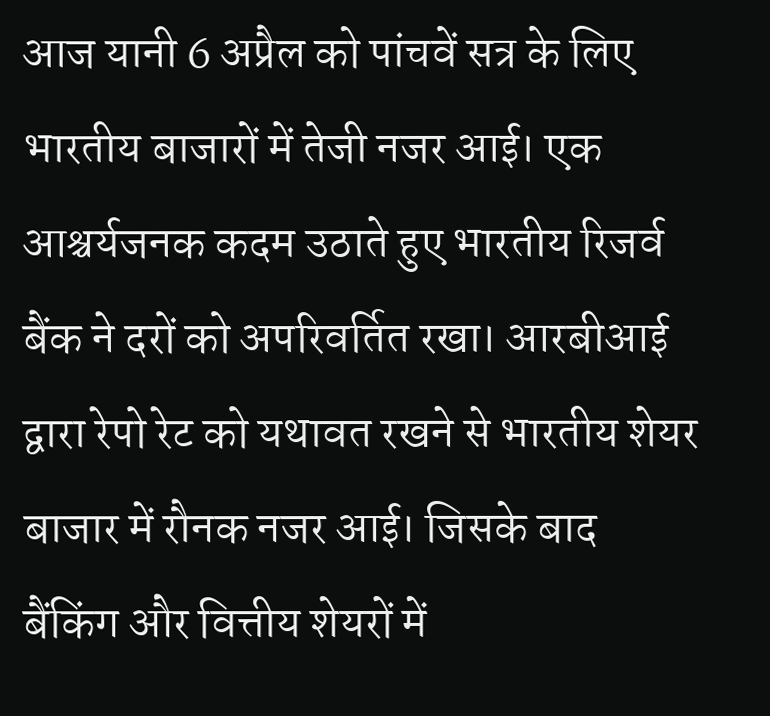आज यानी 6 अप्रैल को पांचवें सत्र के लिए भारतीय बाजारों में तेजी नजर आई। एक आश्चर्यजनक कदम उठाते हुए भारतीय रिजर्व बैंक ने दरों को अपरिवर्तित रखा। आरबीआई द्वारा रेपो रेट को यथावत रखने से भारतीय शेयर बाजार में रौनक नजर आई। जिसके बाद बैंकिंग और वित्तीय शेयरों में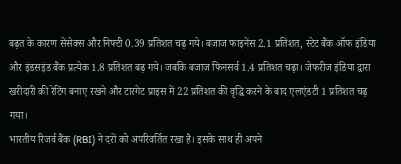बढ़त के कारण सेंसेक्स और निफ्टी 0.39 प्रतिशत चढ़ गये। बजाज फाइनेंस 2.1 प्रतिशत, स्टेट बैंक ऑफ इंडिया और इंडसइंड बैंक प्रत्येक 1.8 प्रतिशत बढ़ गये। जबकि बजाज फिनसर्व 1.4 प्रतिशत चढ़ा। जेफरीज इंडिया द्वारा खरीदारी की रेटिंग बनाए रखने और टारगेट प्राइस में 22 प्रतिशत की वृद्धि करने के बाद एलएंडटी 1 प्रतिशत चढ़ गया।
भारतीय रिजर्व बैंक (RBI) ने दरों को अपरिवर्तित रखा है। इसके साथ ही अपने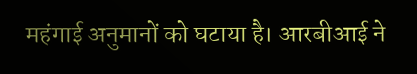महंगाई अनुमानों को घटाया है। आरबीआई ने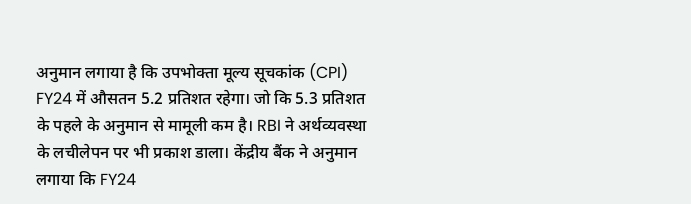अनुमान लगाया है कि उपभोक्ता मूल्य सूचकांक (CPI) FY24 में औसतन 5.2 प्रतिशत रहेगा। जो कि 5.3 प्रतिशत के पहले के अनुमान से मामूली कम है। RBI ने अर्थव्यवस्था के लचीलेपन पर भी प्रकाश डाला। केंद्रीय बैंक ने अनुमान लगाया कि FY24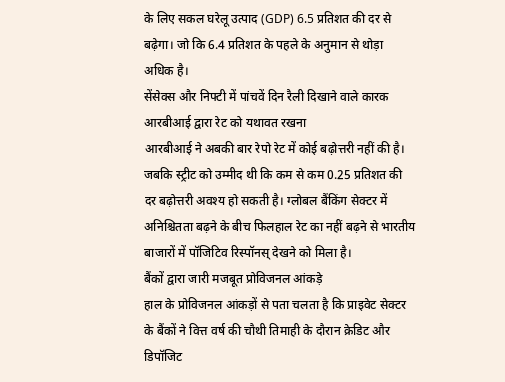के लिए सकल घरेलू उत्पाद (GDP) 6.5 प्रतिशत की दर से बढ़ेगा। जो कि 6.4 प्रतिशत के पहले के अनुमान से थोड़ा अधिक है।
सेंसेक्स और निफ्टी में पांचवें दिन रैली दिखाने वाले कारक
आरबीआई द्वारा रेट को यथावत रखना
आरबीआई ने अबकी बार रेपो रेट में कोई बढ़ोत्तरी नहीं की है। जबकि स्ट्रीट को उम्मीद थी कि कम से कम 0.25 प्रतिशत की दर बढ़ोत्तरी अवश्य हो सकती है। ग्लोबल बैंकिंग सेक्टर में अनिश्चितता बढ़ने के बीच फिलहाल रेट का नहीं बढ़ने से भारतीय बाजारों में पॉजिटिव रिस्पॉनस् देखने को मिला है।
बैंकों द्वारा जारी मजबूत प्रोविजनल आंकड़े
हाल के प्रोविजनल आंकड़ों से पता चलता है कि प्राइवेट सेक्टर के बैंकों ने वित्त वर्ष की चौथी तिमाही के दौरान क्रेडिट और डिपॉजिट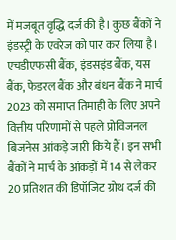में मजबूत वृद्धि दर्ज की है। कुछ बैंकों ने इंडस्ट्री के एवरेज को पार कर लिया है। एचडीएफसी बैंक, इंडसइंड बैंक, यस बैंक, फेडरल बैंक और बंधन बैंक ने मार्च 2023 को समाप्त तिमाही के लिए अपने वित्तीय परिणामों से पहले प्रोविजनल बिजनेस आंकड़े जारी किये हैं। इन सभी बैंकों ने मार्च के आंकड़ों में 14 से लेकर 20 प्रतिशत की डिपॉजिट ग्रोथ दर्ज की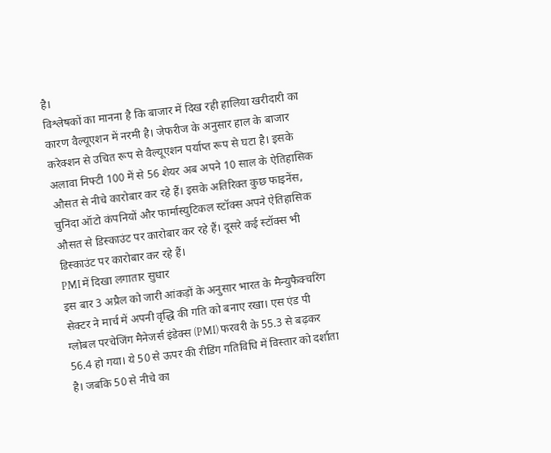है।
विश्लेषकों का मानना है कि बाजार में दिख रही हालिया खरीदारी का कारण वैल्यूएशन में नरमी है। जेफरीज के अनुसार हाल के बाजार करेक्शन से उचित रूप से वैल्यूएशन पर्याप्त रूप से घटा है। इसके अलावा निफ्टी 100 में से 56 शेयर अब अपने 10 साल के ऐतिहासिक औसत से नीचे कारोबार कर रहे हैं। इसके अतिरिक्त कुछ फाइनेंस, चुनिंदा ऑटो कंपनियों और फार्मास्युटिकल स्टॉक्स अपने ऐतिहासिक औसत से डिस्काउंट पर कारोबार कर रहे हैं। दूसरे कई स्टॉक्स भी डिस्काउंट पर कारोबार कर रहे हैं।
PMI में दिखा लगातार सुधार
इस बार 3 अप्रैल को जारी आंकड़ों के अनुसार भारत के मैन्युफैक्चरिंग सेक्टर ने मार्च में अपनी वृद्धि की गति को बनाए रखा। एस एंड पी ग्लोबल परचेजिंग मैनेजर्स इंडेक्स (PMI) फरवरी के 55.3 से बढ़कर 56.4 हो गया। ये 50 से ऊपर की रीडिंग गतिविधि में विस्तार को दर्शाता है। जबकि 50 से नीचे का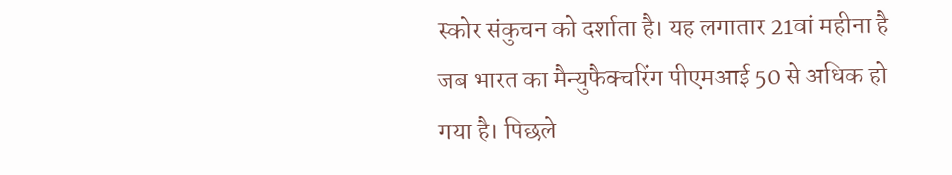स्कोर संकुचन को दर्शाता है। यह लगातार 21वां महीना है जब भारत का मैन्युफैक्चरिंग पीएमआई 50 से अधिक हो गया है। पिछले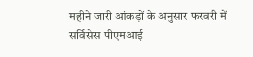महीने जारी आंकड़ों के अनुसार फरवरी में सर्विसेस पीएमआई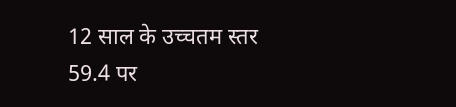12 साल के उच्चतम स्तर 59.4 पर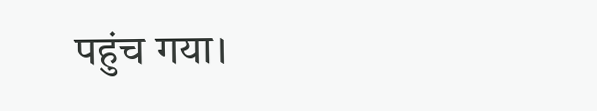पहुंच गया।